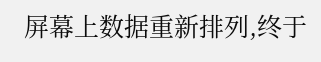屏幕上数据重新排列,终于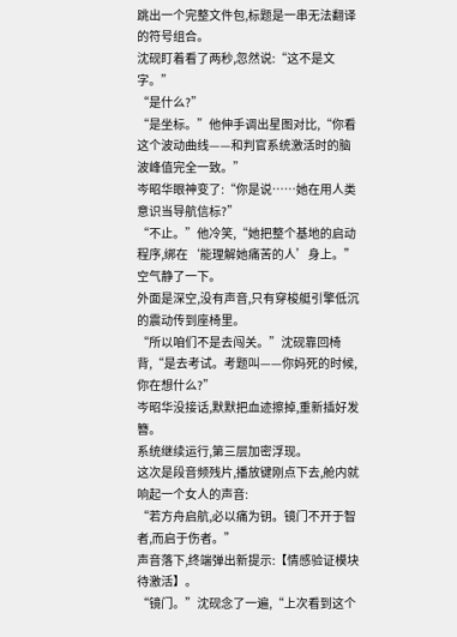跳出一个完整文件包,标题是一串无法翻译的符号组合。
沈砚盯着看了两秒,忽然说:“这不是文字。”
“是什么?”
“是坐标。”他伸手调出星图对比,“你看这个波动曲线——和判官系统激活时的脑波峰值完全一致。”
岑昭华眼神变了:“你是说……她在用人类意识当导航信标?”
“不止。”他冷笑,“她把整个基地的启动程序,绑在‘能理解她痛苦的人’身上。”
空气静了一下。
外面是深空,没有声音,只有穿梭艇引擎低沉的震动传到座椅里。
“所以咱们不是去闯关。”沈砚靠回椅背,“是去考试。考题叫——你妈死的时候,你在想什么?”
岑昭华没接话,默默把血迹擦掉,重新插好发簪。
系统继续运行,第三层加密浮现。
这次是段音频残片,播放键刚点下去,舱内就响起一个女人的声音:
“若方舟启航,必以痛为钥。镜门不开于智者,而启于伤者。”
声音落下,终端弹出新提示:【情感验证模块待激活】。
“镜门。”沈砚念了一遍,“上次看到这个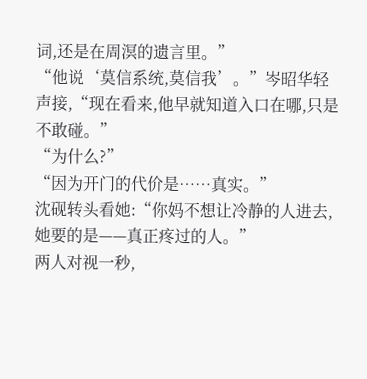词,还是在周溟的遗言里。”
“他说‘莫信系统,莫信我’。”岑昭华轻声接,“现在看来,他早就知道入口在哪,只是不敢碰。”
“为什么?”
“因为开门的代价是……真实。”
沈砚转头看她:“你妈不想让冷静的人进去,她要的是——真正疼过的人。”
两人对视一秒,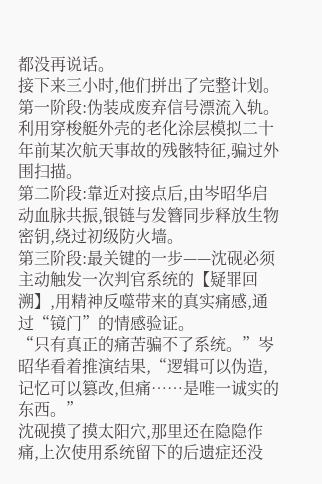都没再说话。
接下来三小时,他们拼出了完整计划。
第一阶段:伪装成废弃信号漂流入轨。利用穿梭艇外壳的老化涂层模拟二十年前某次航天事故的残骸特征,骗过外围扫描。
第二阶段:靠近对接点后,由岑昭华启动血脉共振,银链与发簪同步释放生物密钥,绕过初级防火墙。
第三阶段:最关键的一步——沈砚必须主动触发一次判官系统的【疑罪回溯】,用精神反噬带来的真实痛感,通过“镜门”的情感验证。
“只有真正的痛苦骗不了系统。”岑昭华看着推演结果,“逻辑可以伪造,记忆可以篡改,但痛……是唯一诚实的东西。”
沈砚摸了摸太阳穴,那里还在隐隐作痛,上次使用系统留下的后遗症还没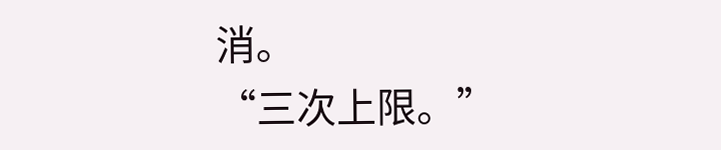消。
“三次上限。”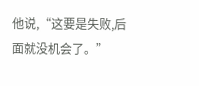他说,“这要是失败,后面就没机会了。”